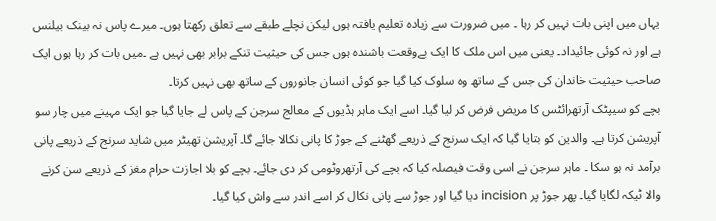یہاں میں اپنی بات نہیں کر رہا ۔ میں ضرورت سے زیادہ تعلیم یافتہ ہوں لیکن نچلے طبقے سے تعلق رکھتا ہوں۔ میرے پاس نہ بینک بیلنس ہے اور نہ کوئی جائیداد۔ یعنی میں اس ملک کا ایک بےوقعت باشندہ ہوں جس کی حیثیت تنکے برابر بھی نہیں ہے ۔میں بات کر رہا ہوں ایک صاحب حیثیت خاندان کی جس کے ساتھ وہ سلوک کیا گیا جو کوئی انسان جانوروں کے ساتھ بھی نہیں کرتا۔
بچے کو سیپٹک آرتھرائٹس کا مریض فرض کر لیا گیا۔ اسے ایک ماہر ہڈیوں کے معالج سرجن کے پاس لے جایا گیا جو ایک مہینے میں چار سو آپریشن کرتا ہے۔ والدین کو بتایا گیا کہ ایک سرنج کے ذریعے گھٹنے کے جوڑ کا پانی نکالا جائے گا۔ آپریشن تھیٹر میں شاید سرنج کے ذریعے پانی برآمد نہ ہو سکا ۔ ماہر سرجن نے اسی وقت فیصلہ کیا کہ بچے کی آرتھروٹومی کر دی جائے۔ بچے کو بلا اجازت حرام مغز کے ذریعے سن کرنے والا ٹیکہ لگایا گیا۔ پھر جوڑ پر incision دیا گیا اور جوڑ سے پانی نکال کر اسے اندر سے واش کیا گیا۔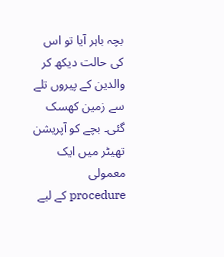بچہ باہر آیا تو اس کی حالت دیکھ کر والدین کے پیروں تلے سے زمین کھسک گئی۔ بچے کو آپریشن تھیٹر میں ایک معمولی procedure کے لیے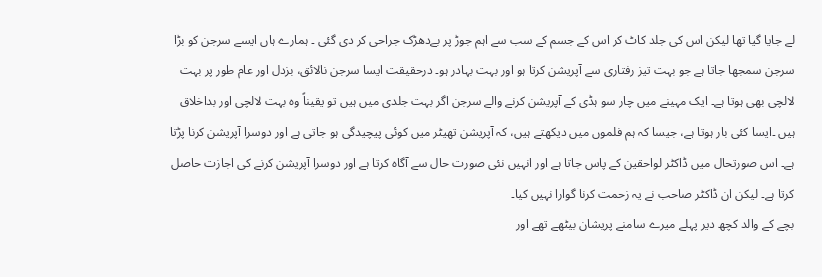لے جایا گیا تھا لیکن اس کی جلد کاٹ کر اس کے جسم کے سب سے اہم جوڑ پر بےدھڑک جراحی کر دی گئی ۔ ہمارے ہاں ایسے سرجن کو بڑا سرجن سمجھا جاتا ہے جو بہت تیز رفتاری سے آپریشن کرتا ہو اور بہت بہادر ہو۔ درحقیقت ایسا سرجن نالائق، بزدل اور عام طور پر بہت لالچی بھی ہوتا ہے۔ ایک مہینے میں چار سو ہڈی کے آپریشن کرنے والے سرجن اگر بہت جلدی میں ہیں تو یقیناً وہ بہت لالچی اور بداخلاق ہیں ۔ایسا کئی بار ہوتا ہے، جیسا کہ ہم فلموں میں دیکھتے ہیں، کہ آپریشن تھیٹر میں کوئی پیچیدگی ہو جاتی ہے اور دوسرا آپریشن کرنا پڑتا ہے۔ اس صورتحال میں ڈاکٹر لواحقین کے پاس جاتا ہے اور انہیں نئی صورت حال سے آگاہ کرتا ہے اور دوسرا آپریشن کرنے کی اجازت حاصل کرتا ہے۔ لیکن ان ڈاکٹر صاحب نے یہ زحمت کرنا گوارا نہیں کیا۔
بچے کے والد کچھ دیر پہلے میرے سامنے پریشان بیٹھے تھے اور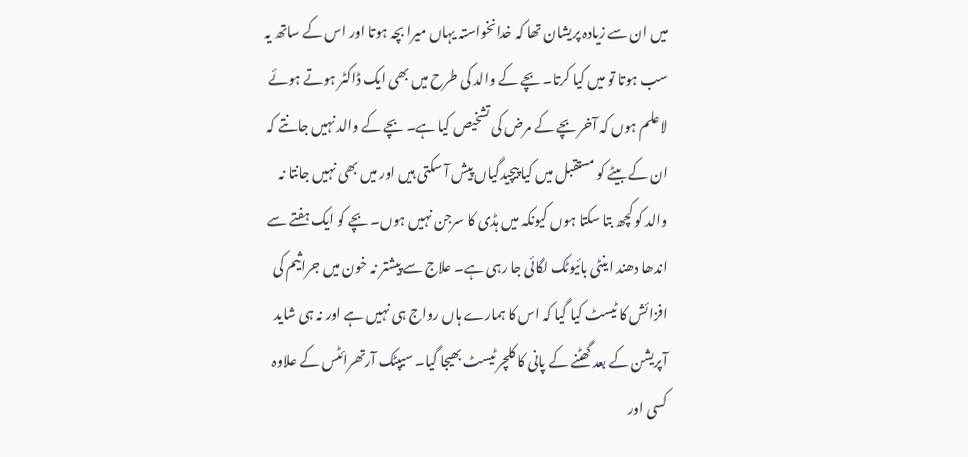میں ان سے زیادہ پریشان تھا کہ خدانخواستہ یہاں میرا بچہ ہوتا اور اس کے ساتھ یہ سب ہوتا تو میں کیا کرتا۔ بچے کے والد کی طرح میں بھی ایک ڈاکٹر ہوتے ہوئے لاعلم ہوں کہ آخر بچے کے مرض کی تشخیص کیا ہے۔ بچے کے والد نہیں جانتے کہ ان کے بیٹے کو مستقبل میں کیا پیچیدگیاں پیش آ سکتی ہیں اور میں بھی نہیں جانتا نہ والد کو کچھ بتا سکتا ہوں کیونکہ میں ہڈی کا سرجن نہیں ہوں۔ بچے کو ایک ہفتے سے اندھا دھند اینٹی بائیوٹک لگائی جا رہی ہے۔ علاج سے پیشتر نہ خون میں جراثیم کی افزائش کا ٹیسٹ کیا گیا کہ اس کا ہمارے ہاں رواج ہی نہیں ہے اور نہ ہی شاید آپریشن کے بعد گھٹنے کے پانی کا کلچر ٹیسٹ بھیجا گیا۔ سیپٹک آرتھرائٹس کے علاوہ کسی اور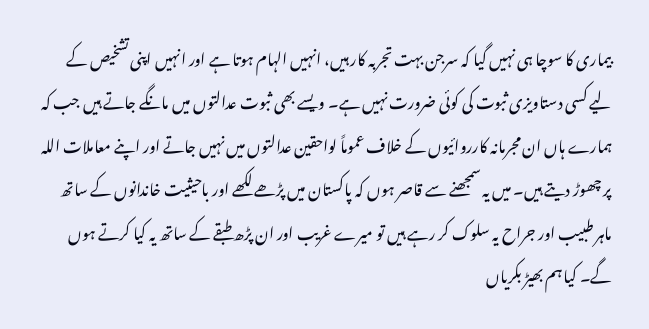بیماری کا سوچا ہی نہیں گیا کہ سرجن بہت تجربہ کار ہیں، انہیں الہام ہوتا ہے اور انہیں اپنی تشخیص کے لیے کسی دستاویزی ثبوت کی کوئی ضرورت نہیں ہے۔ ویسے بھی ثبوت عدالتوں میں مانگے جاتے ہیں جب کہ ہمارے ہاں ان مجرمانہ کارروائیوں کے خلاف عموماً لواحقین عدالتوں میں نہیں جاتے اور اپنے معاملات اللہ پر چھوڑ دیتے ہیں۔ میں یہ سمجھنے سے قاصر ہوں کہ پاکستان میں پڑھے لکھے اور باحیثیت خاندانوں کے ساتھ ماہر طبیب اور جراح یہ سلوک کر رہے ہیں تو میرے غریب اور ان پڑھ طبقے کے ساتھ یہ کیا کرتے ہوں گے۔ کیا ہم بھیڑ بکریاں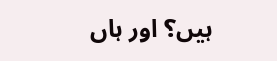ہیں؟ اور ہاں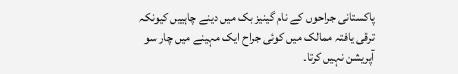پاکستانی جراحوں کے نام گینیز بک میں دینے چاہییں کیونکہ ترقی یافتہ ممالک میں کوئی جراح ایک مہینے میں چار سو آپریشن نہیں کرتا۔